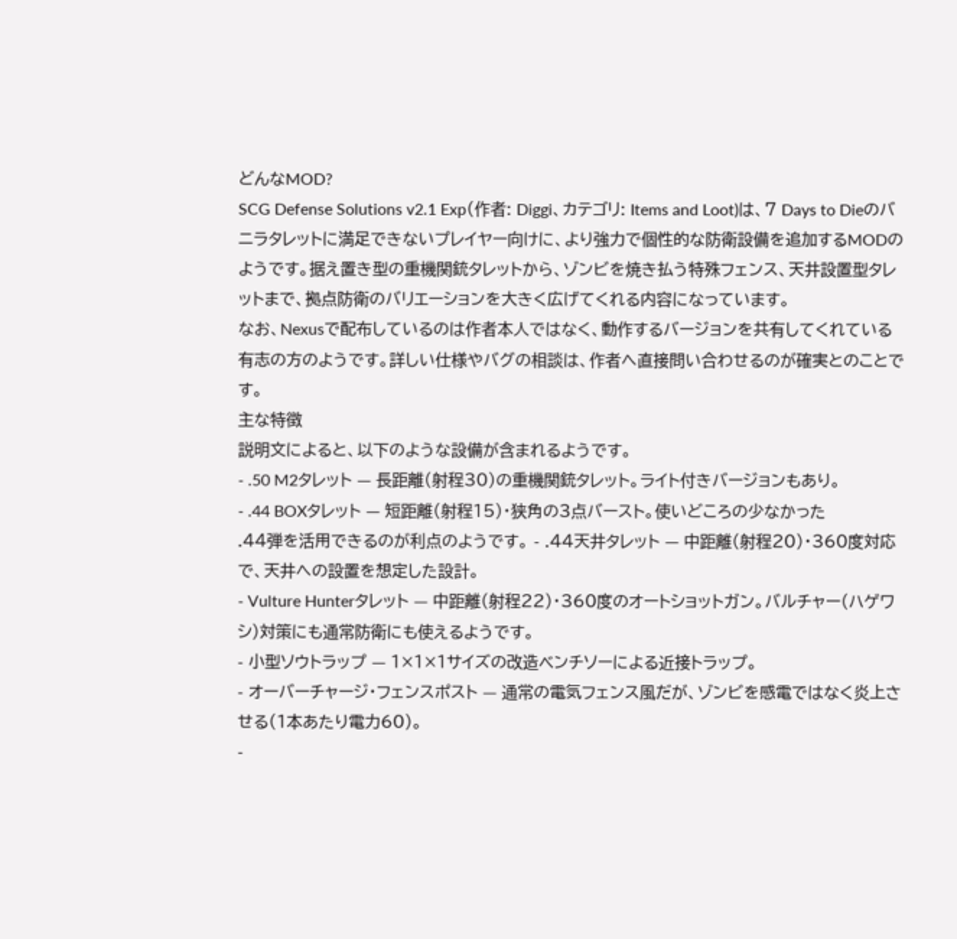どんなMOD?
SCG Defense Solutions v2.1 Exp(作者: Diggi、カテゴリ: Items and Loot)は、7 Days to Dieのバニラタレットに満足できないプレイヤー向けに、より強力で個性的な防衛設備を追加するMODのようです。据え置き型の重機関銃タレットから、ゾンビを焼き払う特殊フェンス、天井設置型タレットまで、拠点防衛のバリエーションを大きく広げてくれる内容になっています。
なお、Nexusで配布しているのは作者本人ではなく、動作するバージョンを共有してくれている有志の方のようです。詳しい仕様やバグの相談は、作者へ直接問い合わせるのが確実とのことです。
主な特徴
説明文によると、以下のような設備が含まれるようです。
- .50 M2タレット — 長距離(射程30)の重機関銃タレット。ライト付きバージョンもあり。
- .44 BOXタレット — 短距離(射程15)・狭角の3点バースト。使いどころの少なかった
.44弾を活用できるのが利点のようです。 - .44天井タレット — 中距離(射程20)・360度対応で、天井への設置を想定した設計。
- Vulture Hunterタレット — 中距離(射程22)・360度のオートショットガン。バルチャー(ハゲワシ)対策にも通常防衛にも使えるようです。
- 小型ソウトラップ — 1×1×1サイズの改造ベンチソーによる近接トラップ。
- オーバーチャージ・フェンスポスト — 通常の電気フェンス風だが、ゾンビを感電ではなく炎上させる(1本あたり電力60)。
-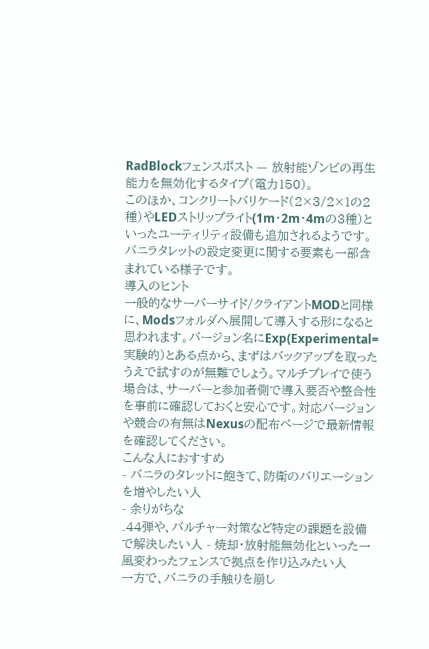RadBlockフェンスポスト — 放射能ゾンビの再生能力を無効化するタイプ(電力150)。
このほか、コンクリートバリケード(2×3/2×1の2種)やLEDストリップライト(1m・2m・4mの3種)といったユーティリティ設備も追加されるようです。バニラタレットの設定変更に関する要素も一部含まれている様子です。
導入のヒント
一般的なサーバーサイド/クライアントMODと同様に、Modsフォルダへ展開して導入する形になると思われます。バージョン名にExp(Experimental=実験的)とある点から、まずはバックアップを取ったうえで試すのが無難でしょう。マルチプレイで使う場合は、サーバーと参加者側で導入要否や整合性を事前に確認しておくと安心です。対応バージョンや競合の有無はNexusの配布ページで最新情報を確認してください。
こんな人におすすめ
- バニラのタレットに飽きて、防衛のバリエーションを増やしたい人
- 余りがちな
.44弾や、バルチャー対策など特定の課題を設備で解決したい人 - 焼却・放射能無効化といった一風変わったフェンスで拠点を作り込みたい人
一方で、バニラの手触りを崩し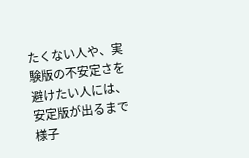たくない人や、実験版の不安定さを避けたい人には、安定版が出るまで様子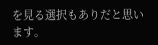を見る選択もありだと思います。